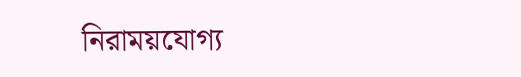নিরাময়যোগ্য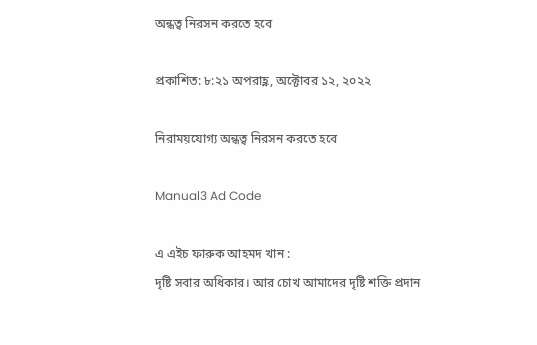অন্ধত্ব নিরসন করতে হবে

প্রকাশিত: ৮:২১ অপরাহ্ণ, অক্টোবর ১২, ২০২২

নিরাময়যোগ্য অন্ধত্ব নিরসন করতে হবে

Manual3 Ad Code

এ এইচ ফারুক আহমদ খান :
দৃষ্টি সবার অধিকার। আর চোখ আমাদের দৃষ্টি শক্তি প্রদান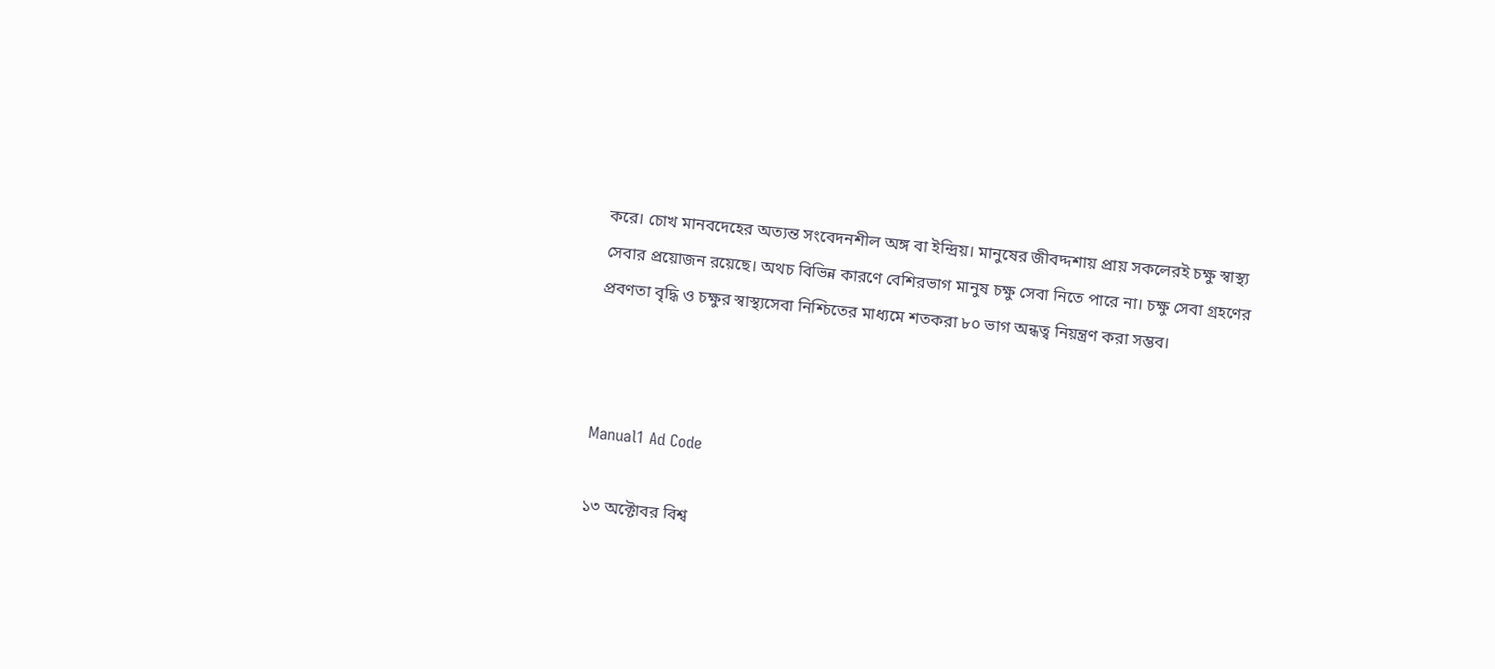করে। চোখ মানবদেহের অত্যন্ত সংবেদনশীল অঙ্গ বা ইন্দ্রিয়। মানুষের জীবদ্দশায় প্রায় সকলেরই চক্ষু স্বাস্থ্য সেবার প্রয়োজন রয়েছে। অথচ বিভিন্ন কারণে বেশিরভাগ মানুষ চক্ষু সেবা নিতে পারে না। চক্ষু সেবা গ্রহণের প্রবণতা বৃদ্ধি ও চক্ষুর স্বাস্থ্যসেবা নিশ্চিতের মাধ্যমে শতকরা ৮০ ভাগ অন্ধত্ব নিয়ন্ত্রণ করা সম্ভব।



Manual1 Ad Code

১৩ অক্টোবর বিশ্ব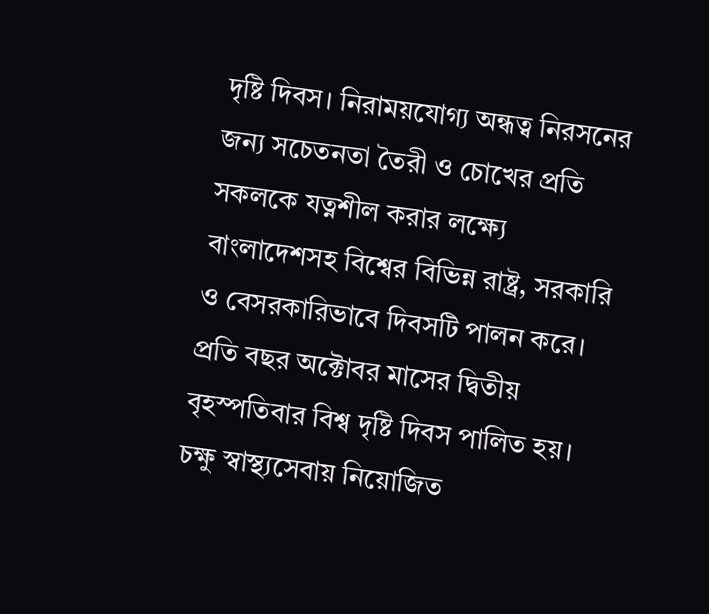দৃষ্টি দিবস। নিরাময়যোগ্য অন্ধত্ব নিরসনের জন্য সচেতনতা তৈরী ও চোখের প্রতি সকলকে যত্নশীল করার লক্ষ্যে বাংলাদেশসহ বিশ্বের বিভিন্ন রাষ্ট্র, সরকারি ও বেসরকারিভাবে দিবসটি পালন করে। প্রতি বছর অক্টোবর মাসের দ্বিতীয় বৃহস্পতিবার বিশ্ব দৃষ্টি দিবস পালিত হয়। চক্ষু স্বাস্থ্যসেবায় নিয়োজিত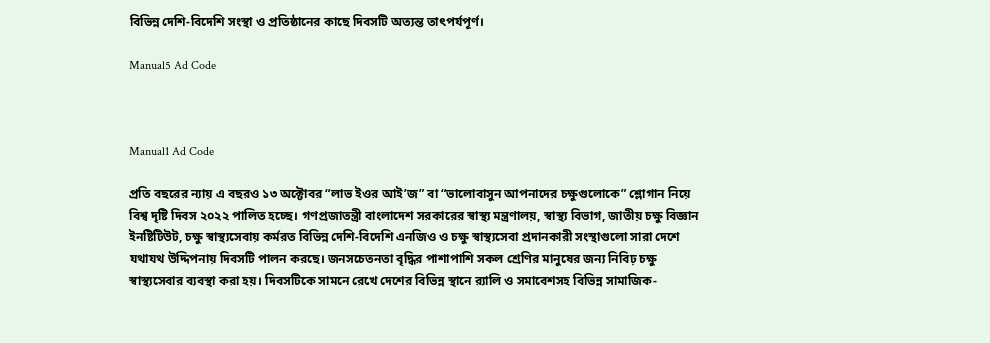বিভিন্ন দেশি-বিদেশি সংস্থা ও প্রতিষ্ঠানের কাছে দিবসটি অত্যন্ত তাৎপর্যপূর্ণ।

Manual5 Ad Code



Manual1 Ad Code

প্রতি বছরের ন্যায় এ বছরও ১৩ অক্টোবর “লাভ ইওর আই’জ” বা “ভালোবাসুন আপনাদের চক্ষুগুলোকে” শ্লোগান নিয়ে বিশ্ব দৃষ্টি দিবস ২০২২ পালিত হচ্ছে। গণপ্রজাতন্ত্রী বাংলাদেশ সরকারের স্বাস্থ্য মন্ত্রণালয়, স্বাস্থ্য বিভাগ, জাতীয় চক্ষু বিজ্ঞান ইনষ্টিটিউট, চক্ষু স্বাস্থ্যসেবায় কর্মরত বিভিন্ন দেশি-বিদেশি এনজিও ও চক্ষু স্বাস্থ্যসেবা প্রদানকারী সংস্থাগুলো সারা দেশে যথাযথ উদ্দিপনায় দিবসটি পালন করছে। জনসচেতনতা বৃদ্ধির পাশাপাশি সকল শ্রেণির মানুষের জন্য নিবিঢ় চক্ষু স্বাস্থ্যসেবার ব্যবস্থা করা হয়। দিবসটিকে সামনে রেখে দেশের বিভিন্ন স্থানে র‌্যালি ও সমাবেশসহ বিভিন্ন সামাজিক-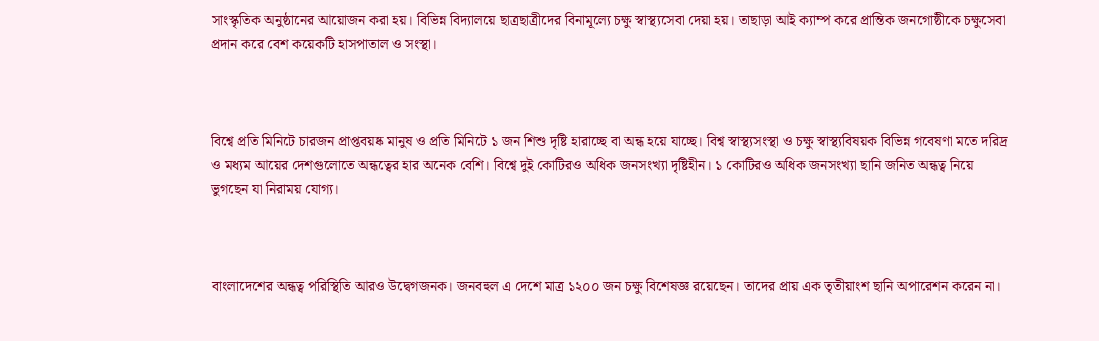সাংস্কৃতিক অনুষ্ঠানের আয়োজন করা হয়। বিভিন্ন বিদ্যালয়ে ছাত্রছাত্রীদের বিনামূল্যে চক্ষু স্বাস্থ্যসেবা দেয়া হয়। তাছাড়া আই ক্যাম্প করে প্রান্তিক জনগোষ্ঠীকে চক্ষুসেবা প্রদান করে বেশ কয়েকটি হাসপাতাল ও সংস্থা।



বিশ্বে প্রতি মিনিটে চারজন প্রাপ্তবয়ষ্ক মানুষ ও প্রতি মিনিটে ১ জন শিশু দৃষ্টি হারাচ্ছে বা অন্ধ হয়ে যাচ্ছে। বিশ্ব স্বাস্থ্যসংস্থা ও চক্ষু স্বাস্থ্যবিষয়ক বিভিন্ন গবেষণা মতে দরিদ্র ও মধ্যম আয়ের দেশগুলোতে অন্ধত্বের হার অনেক বেশি। বিশ্বে দুই কোটিরও অধিক জনসংখ্যা দৃষ্টিহীন। ১ কোটিরও অধিক জনসংখ্যা ছানি জনিত অন্ধত্ব নিয়ে ভুগছেন যা নিরাময় যোগ্য।



বাংলাদেশের অন্ধত্ব পরিস্থিতি আরও উদ্বেগজনক। জনবহুল এ দেশে মাত্র ১২০০ জন চক্ষু বিশেষজ্ঞ রয়েছেন। তাদের প্রায় এক তৃতীয়াংশ ছানি অপারেশন করেন না।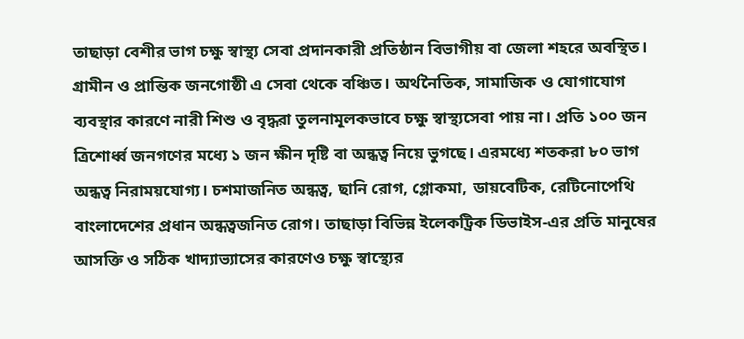তাছাড়া বেশীর ভাগ চক্ষু স্বাস্থ্য সেবা প্রদানকারী প্রতিষ্ঠান বিভাগীয় বা জেলা শহরে অবস্থিত। গ্রামীন ও প্রান্তিক জনগোষ্ঠী এ সেবা থেকে বঞ্চিত। অর্থনৈতিক, সামাজিক ও যোগাযোগ ব্যবস্থার কারণে নারী শিশু ও বৃদ্ধরা তুলনামূলকভাবে চক্ষু স্বাস্থ্যসেবা পায় না। প্রতি ১০০ জন ত্রিশোর্ধ্ব জনগণের মধ্যে ১ জন ক্ষীন দৃষ্টি বা অন্ধত্ব নিয়ে ভুগছে। এরমধ্যে শতকরা ৮০ ভাগ অন্ধত্ব নিরাময়যোগ্য। চশমাজনিত অন্ধত্ব, ছানি রোগ, গ্লোকমা, ডায়বেটিক, রেটিনোপেথি বাংলাদেশের প্রধান অন্ধত্বজনিত রোগ। তাছাড়া বিভিন্ন ইলেকট্রিক ডিভাইস-এর প্রতি মানুষের আসক্তি ও সঠিক খাদ্যাভ্যাসের কারণেও চক্ষু স্বাস্থ্যের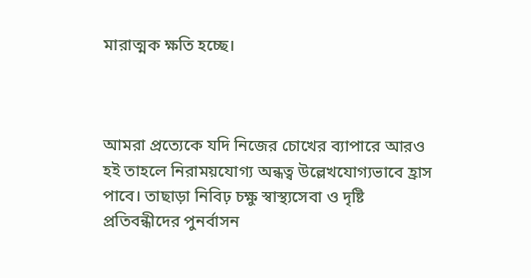মারাত্মক ক্ষতি হচ্ছে।



আমরা প্রত্যেকে যদি নিজের চোখের ব্যাপারে আরও হই তাহলে নিরাময়যোগ্য অন্ধত্ব উল্লেখযোগ্যভাবে হ্রাস পাবে। তাছাড়া নিবিঢ় চক্ষু স্বাস্থ্যসেবা ও দৃষ্টি প্রতিবন্ধীদের পুনর্বাসন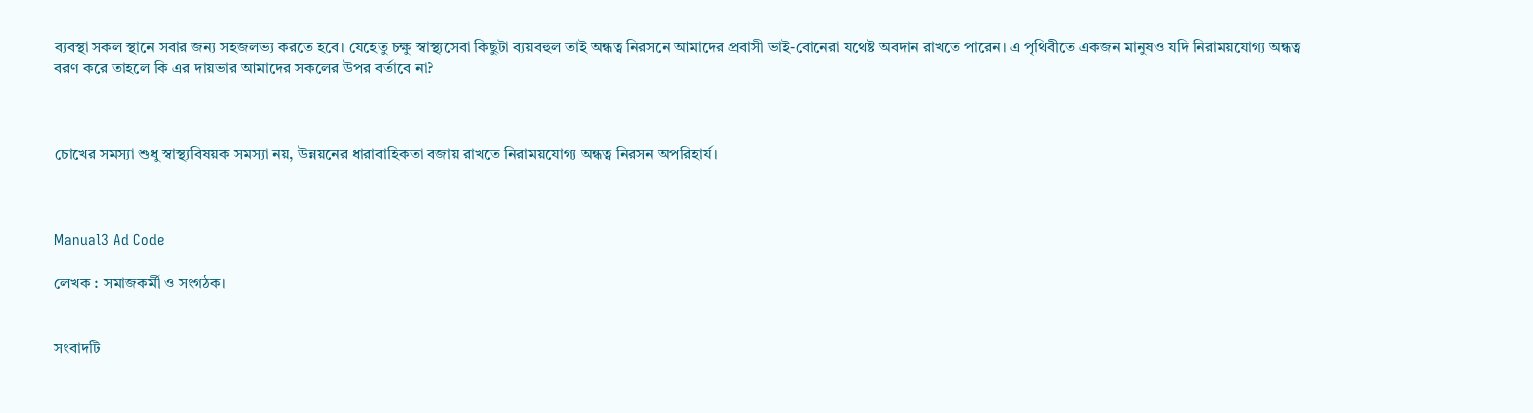ব্যবস্থা সকল স্থানে সবার জন্য সহজলভ্য করতে হবে। যেহেতু চক্ষু স্বাস্থ্যসেবা কিছুটা ব্যয়বহুল তাই অন্ধত্ব নিরসনে আমাদের প্রবাসী ভাই-বোনেরা যথেষ্ট অবদান রাখতে পারেন। এ পৃথিবীতে একজন মানুষও যদি নিরাময়যোগ্য অন্ধত্ব বরণ করে তাহলে কি এর দায়ভার আমাদের সকলের উপর বর্তাবে না?



চোখের সমস্যা শুধু স্বাস্থ্যবিষয়ক সমস্যা নয়, উন্নয়নের ধারাবাহিকতা বজায় রাখতে নিরাময়যোগ্য অন্ধত্ব নিরসন অপরিহার্য।



Manual3 Ad Code

লেখক : সমাজকর্মী ও সংগঠক।


সংবাদটি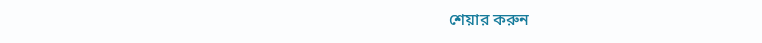শেয়ার করুন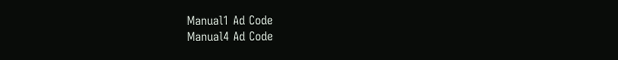Manual1 Ad Code
Manual4 Ad Code